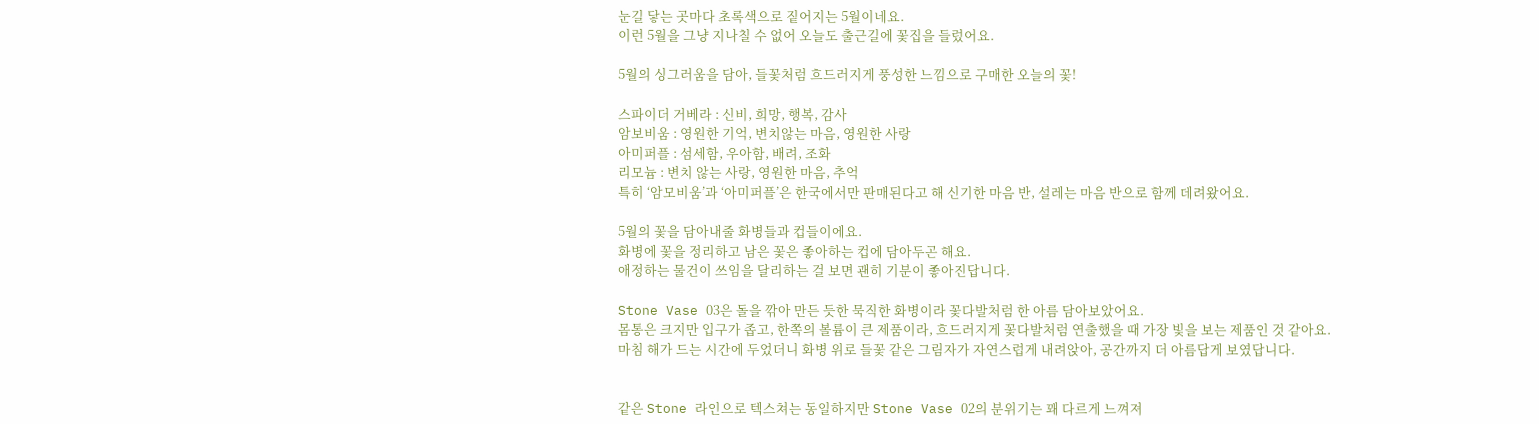눈길 닿는 곳마다 초록색으로 짙어지는 5월이네요.
이런 5월을 그냥 지나칠 수 없어 오늘도 출근길에 꽃집을 들렀어요.

5월의 싱그러움을 담아, 들꽃처럼 흐드러지게 풍성한 느낌으로 구매한 오늘의 꽃!

스파이더 거베라 : 신비, 희망, 행복, 감사
암보비움 : 영원한 기억, 변치않는 마음, 영원한 사랑
아미퍼플 : 섬세함, 우아함, 배려, 조화
리모늄 : 변치 않는 사랑, 영원한 마음, 추억
특히 ‘암모비움’과 ‘아미퍼플’은 한국에서만 판매된다고 해 신기한 마음 반, 설레는 마음 반으로 함께 데려왔어요.

5월의 꽃을 담아내줄 화병들과 컵들이에요.
화병에 꽃을 정리하고 남은 꽃은 좋아하는 컵에 담아두곤 해요.
애정하는 물건이 쓰임을 달리하는 걸 보면 괜히 기분이 좋아진답니다.

Stone Vase 03은 돌을 깎아 만든 듯한 묵직한 화병이라 꽃다발처럼 한 아름 담아보았어요.
몸통은 크지만 입구가 좁고, 한쪽의 볼륨이 큰 제품이라, 흐드러지게 꽃다발처럼 연출했을 때 가장 빛을 보는 제품인 것 같아요.
마침 해가 드는 시간에 두었더니 화병 위로 들꽃 같은 그림자가 자연스럽게 내려앉아, 공간까지 더 아름답게 보였답니다.


같은 Stone 라인으로 텍스쳐는 동일하지만 Stone Vase 02의 분위기는 꽤 다르게 느껴져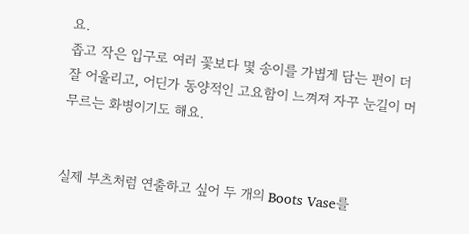요.
좁고 작은 입구로 여러 꽃보다 몇 송이를 가볍게 담는 편이 더 잘 어울리고, 어딘가 동양적인 고요함이 느껴져 자꾸 눈길이 머무르는 화병이기도 해요.


실제 부츠처럼 연출하고 싶어 두 개의 Boots Vase를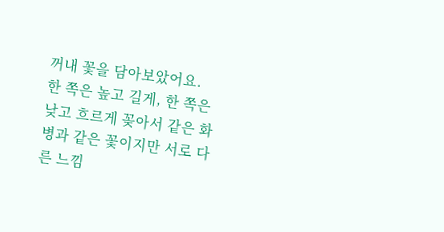꺼내 꽃을 담아보았어요.
한 쪽은 높고 길게, 한 쪽은 낮고 흐르게 꽂아서 같은 화병과 같은 꽃이지만 서로 다른 느낌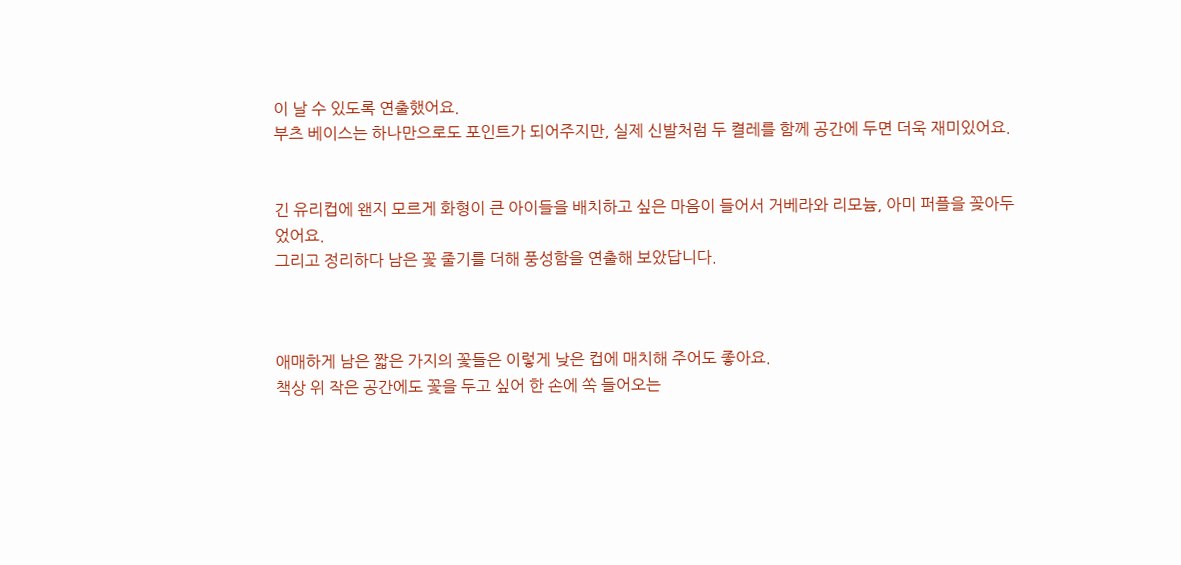이 날 수 있도록 연출했어요.
부츠 베이스는 하나만으로도 포인트가 되어주지만, 실제 신발처럼 두 켤레를 함께 공간에 두면 더욱 재미있어요.


긴 유리컵에 왠지 모르게 화형이 큰 아이들을 배치하고 싶은 마음이 들어서 거베라와 리모늄, 아미 퍼플을 꽂아두었어요.
그리고 정리하다 남은 꽃 줄기를 더해 풍성함을 연출해 보았답니다.



애매하게 남은 짧은 가지의 꽃들은 이렇게 낮은 컵에 매치해 주어도 좋아요.
책상 위 작은 공간에도 꽃을 두고 싶어 한 손에 쏙 들어오는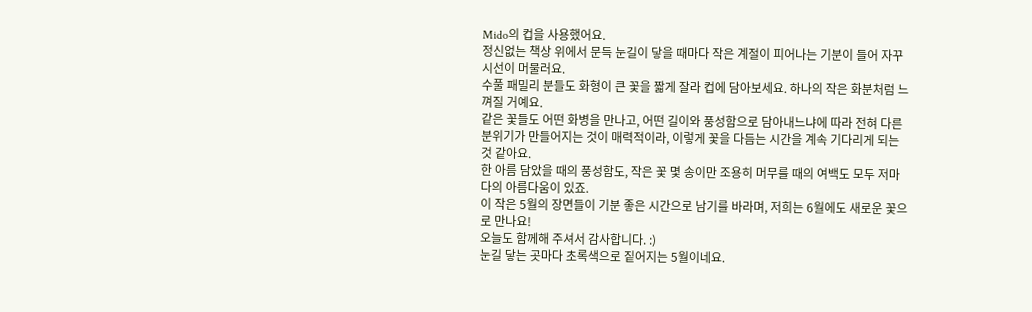Mido의 컵을 사용했어요.
정신없는 책상 위에서 문득 눈길이 닿을 때마다 작은 계절이 피어나는 기분이 들어 자꾸 시선이 머물러요.
수풀 패밀리 분들도 화형이 큰 꽃을 짧게 잘라 컵에 담아보세요. 하나의 작은 화분처럼 느껴질 거예요.
같은 꽃들도 어떤 화병을 만나고, 어떤 길이와 풍성함으로 담아내느냐에 따라 전혀 다른 분위기가 만들어지는 것이 매력적이라, 이렇게 꽃을 다듬는 시간을 계속 기다리게 되는 것 같아요.
한 아름 담았을 때의 풍성함도, 작은 꽃 몇 송이만 조용히 머무를 때의 여백도 모두 저마다의 아름다움이 있죠.
이 작은 5월의 장면들이 기분 좋은 시간으로 남기를 바라며, 저희는 6월에도 새로운 꽃으로 만나요!
오늘도 함께해 주셔서 감사합니다. :)
눈길 닿는 곳마다 초록색으로 짙어지는 5월이네요.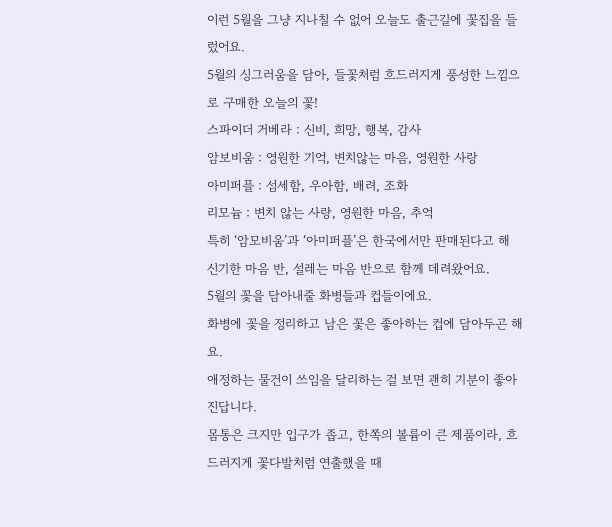이런 5월을 그냥 지나칠 수 없어 오늘도 출근길에 꽃집을 들렀어요.
5월의 싱그러움을 담아, 들꽃처럼 흐드러지게 풍성한 느낌으로 구매한 오늘의 꽃!
스파이더 거베라 : 신비, 희망, 행복, 감사
암보비움 : 영원한 기억, 변치않는 마음, 영원한 사랑
아미퍼플 : 섬세함, 우아함, 배려, 조화
리모늄 : 변치 않는 사랑, 영원한 마음, 추억
특히 ‘암모비움’과 ‘아미퍼플’은 한국에서만 판매된다고 해 신기한 마음 반, 설레는 마음 반으로 함께 데려왔어요.
5월의 꽃을 담아내줄 화병들과 컵들이에요.
화병에 꽃을 정리하고 남은 꽃은 좋아하는 컵에 담아두곤 해요.
애정하는 물건이 쓰임을 달리하는 걸 보면 괜히 기분이 좋아진답니다.
몸통은 크지만 입구가 좁고, 한쪽의 볼륨이 큰 제품이라, 흐드러지게 꽃다발처럼 연출했을 때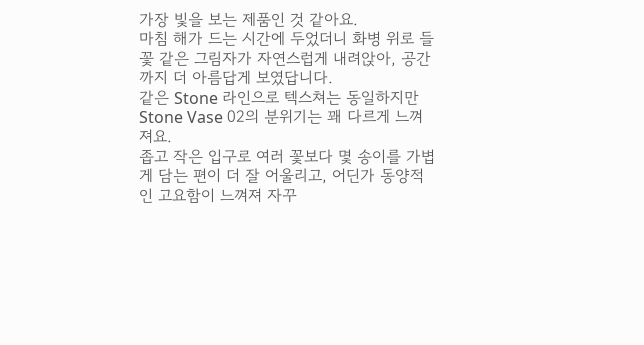가장 빛을 보는 제품인 것 같아요.
마침 해가 드는 시간에 두었더니 화병 위로 들꽃 같은 그림자가 자연스럽게 내려앉아, 공간까지 더 아름답게 보였답니다.
같은 Stone 라인으로 텍스쳐는 동일하지만 Stone Vase 02의 분위기는 꽤 다르게 느껴져요.
좁고 작은 입구로 여러 꽃보다 몇 송이를 가볍게 담는 편이 더 잘 어울리고, 어딘가 동양적인 고요함이 느껴져 자꾸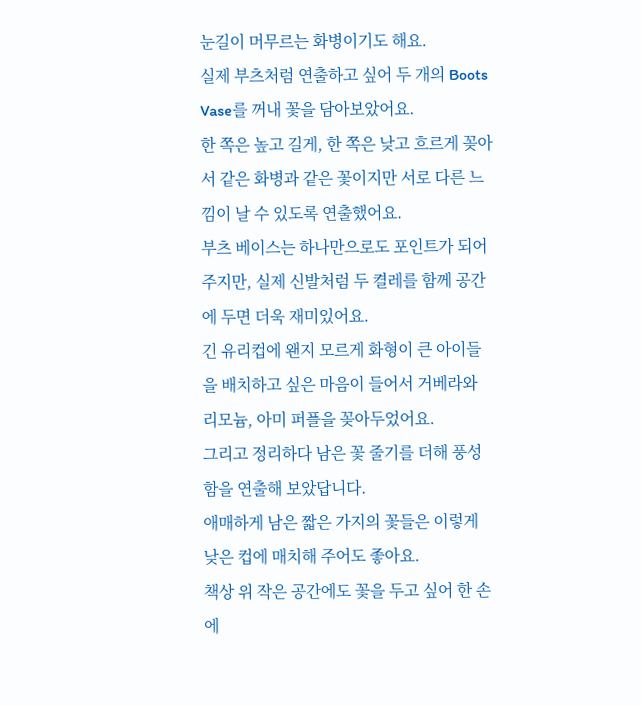눈길이 머무르는 화병이기도 해요.
실제 부츠처럼 연출하고 싶어 두 개의 Boots Vase를 꺼내 꽃을 담아보았어요.
한 쪽은 높고 길게, 한 쪽은 낮고 흐르게 꽂아서 같은 화병과 같은 꽃이지만 서로 다른 느낌이 날 수 있도록 연출했어요.
부츠 베이스는 하나만으로도 포인트가 되어주지만, 실제 신발처럼 두 켤레를 함께 공간에 두면 더욱 재미있어요.
긴 유리컵에 왠지 모르게 화형이 큰 아이들을 배치하고 싶은 마음이 들어서 거베라와 리모늄, 아미 퍼플을 꽂아두었어요.
그리고 정리하다 남은 꽃 줄기를 더해 풍성함을 연출해 보았답니다.
애매하게 남은 짧은 가지의 꽃들은 이렇게 낮은 컵에 매치해 주어도 좋아요.
책상 위 작은 공간에도 꽃을 두고 싶어 한 손에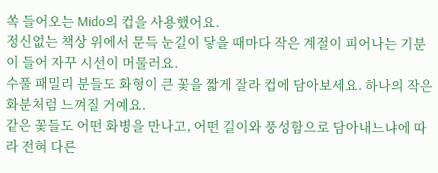쏙 들어오는 Mido의 컵을 사용했어요.
정신없는 책상 위에서 문득 눈길이 닿을 때마다 작은 계절이 피어나는 기분이 들어 자꾸 시선이 머물러요.
수풀 패밀리 분들도 화형이 큰 꽃을 짧게 잘라 컵에 담아보세요. 하나의 작은 화분처럼 느껴질 거예요.
같은 꽃들도 어떤 화병을 만나고, 어떤 길이와 풍성함으로 담아내느냐에 따라 전혀 다른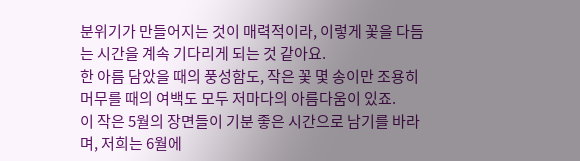분위기가 만들어지는 것이 매력적이라, 이렇게 꽃을 다듬는 시간을 계속 기다리게 되는 것 같아요.
한 아름 담았을 때의 풍성함도, 작은 꽃 몇 송이만 조용히 머무를 때의 여백도 모두 저마다의 아름다움이 있죠.
이 작은 5월의 장면들이 기분 좋은 시간으로 남기를 바라며, 저희는 6월에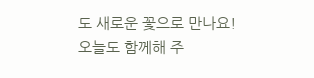도 새로운 꽃으로 만나요!
오늘도 함께해 주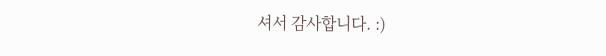셔서 감사합니다. :)